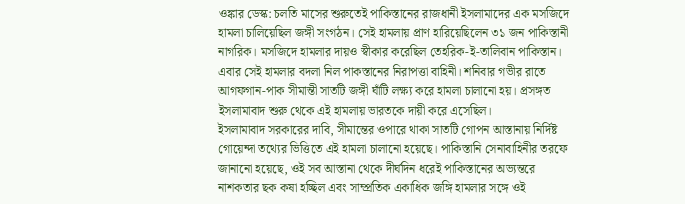ওঙ্কার ডেস্ক: চলতি মাসের শুরুতেই পাকিস্তানের রাজধানী ইসলামাদের এক মসজিদে হামলা চালিয়েছিল জঙ্গী সংগঠন। সেই হামলায় প্রাণ হারিয়েছিলেন ৩১ জন পাকিস্তানী নাগরিক। মসজিদে হামলার দায়ও স্বীকার করেছিল তেহরিক-ই-তালিবান পাকিস্তান। এবার সেই হামলার বদলা নিল পাকস্তানের নিরাপত্তা বাহিনী। শনিবার গভীর রাতে আগফগান-পাক সীমান্তী সাতটি জঙ্গী ঘাঁটি লক্ষ্য করে হামলা চালানো হয়। প্রসঙ্গত ইসলামাবাদ শুরু থেকে এই হামলায় ভারতকে দায়ী করে এসেছিল।
ইসলামাবাদ সরকারের দাবি, সীমান্তের ওপারে থাকা সাতটি গোপন আস্তানায় নির্দিষ্ট গোয়েন্দা তথ্যের ভিত্তিতে এই হামলা চালানো হয়েছে। পাকিস্তানি সেনাবাহিনীর তরফে জানানো হয়েছে, ওই সব আস্তানা থেকে দীর্ঘদিন ধরেই পাকিস্তানের অভ্যন্তরে নাশকতার ছক কষা হচ্ছিল এবং সাম্প্রতিক একাধিক জঙ্গি হামলার সঙ্গে ওই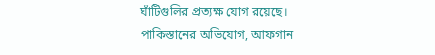ঘাঁটিগুলির প্রত্যক্ষ যোগ রয়েছে।
পাকিস্তানের অভিযোগ, আফগান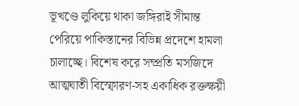ভূখণ্ডে লুকিয়ে থাকা জঙ্গিরাই সীমান্ত পেরিয়ে পাকিস্তানের বিভিন্ন প্রদেশে হামলা চালাচ্ছে। বিশেষ করে সম্প্রতি মসজিদে আত্মঘাতী বিস্ফোরণ-সহ একাধিক রক্তক্ষয়ী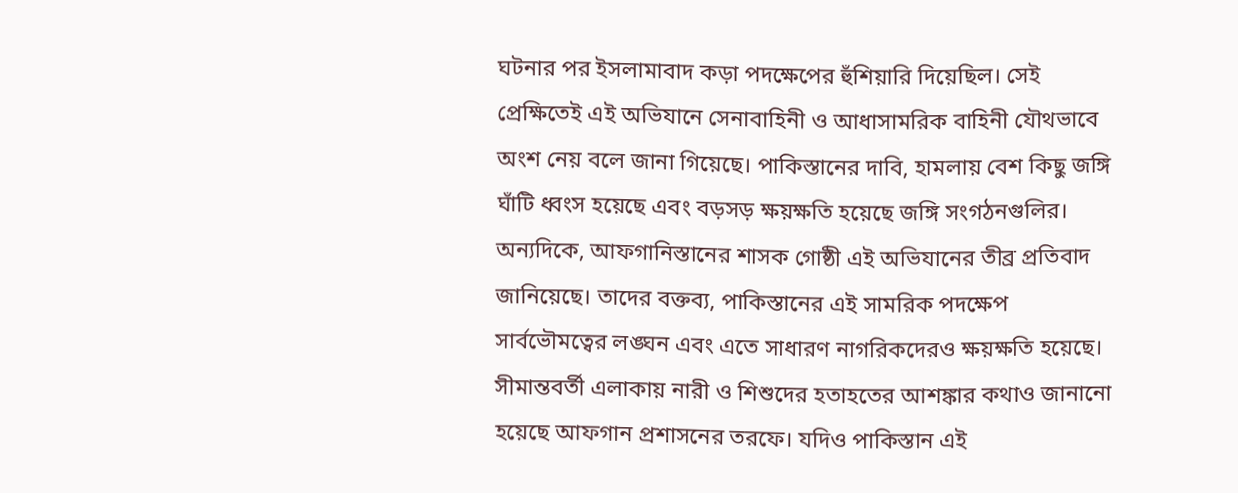ঘটনার পর ইসলামাবাদ কড়া পদক্ষেপের হুঁশিয়ারি দিয়েছিল। সেই প্রেক্ষিতেই এই অভিযানে সেনাবাহিনী ও আধাসামরিক বাহিনী যৌথভাবে অংশ নেয় বলে জানা গিয়েছে। পাকিস্তানের দাবি, হামলায় বেশ কিছু জঙ্গি ঘাঁটি ধ্বংস হয়েছে এবং বড়সড় ক্ষয়ক্ষতি হয়েছে জঙ্গি সংগঠনগুলির।
অন্যদিকে, আফগানিস্তানের শাসক গোষ্ঠী এই অভিযানের তীব্র প্রতিবাদ জানিয়েছে। তাদের বক্তব্য, পাকিস্তানের এই সামরিক পদক্ষেপ সার্বভৌমত্বের লঙ্ঘন এবং এতে সাধারণ নাগরিকদেরও ক্ষয়ক্ষতি হয়েছে। সীমান্তবর্তী এলাকায় নারী ও শিশুদের হতাহতের আশঙ্কার কথাও জানানো হয়েছে আফগান প্রশাসনের তরফে। যদিও পাকিস্তান এই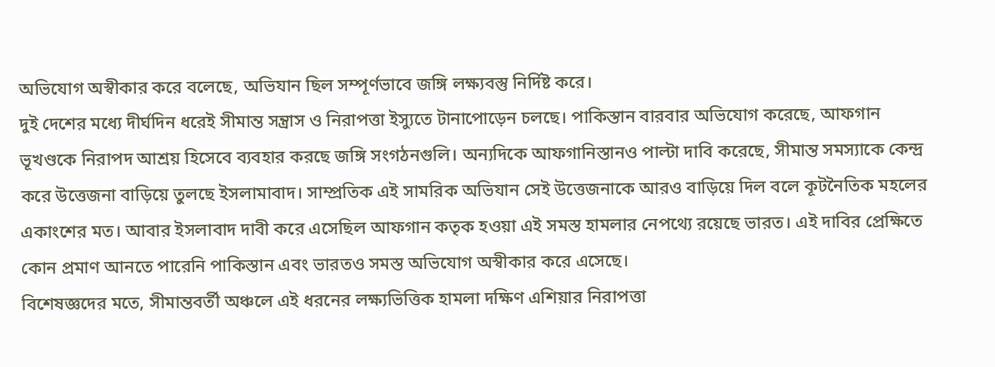অভিযোগ অস্বীকার করে বলেছে, অভিযান ছিল সম্পূর্ণভাবে জঙ্গি লক্ষ্যবস্তু নির্দিষ্ট করে।
দুই দেশের মধ্যে দীর্ঘদিন ধরেই সীমান্ত সন্ত্রাস ও নিরাপত্তা ইস্যুতে টানাপোড়েন চলছে। পাকিস্তান বারবার অভিযোগ করেছে, আফগান ভূখণ্ডকে নিরাপদ আশ্রয় হিসেবে ব্যবহার করছে জঙ্গি সংগঠনগুলি। অন্যদিকে আফগানিস্তানও পাল্টা দাবি করেছে, সীমান্ত সমস্যাকে কেন্দ্র করে উত্তেজনা বাড়িয়ে তুলছে ইসলামাবাদ। সাম্প্রতিক এই সামরিক অভিযান সেই উত্তেজনাকে আরও বাড়িয়ে দিল বলে কূটনৈতিক মহলের একাংশের মত। আবার ইসলাবাদ দাবী করে এসেছিল আফগান কতৃক হওয়া এই সমস্ত হামলার নেপথ্যে রয়েছে ভারত। এই দাবির প্রেক্ষিতে কোন প্রমাণ আনতে পারেনি পাকিস্তান এবং ভারতও সমস্ত অভিযোগ অস্বীকার করে এসেছে।
বিশেষজ্ঞদের মতে, সীমান্তবর্তী অঞ্চলে এই ধরনের লক্ষ্যভিত্তিক হামলা দক্ষিণ এশিয়ার নিরাপত্তা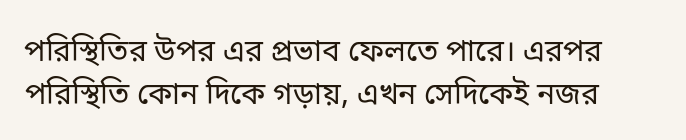পরিস্থিতির উপর এর প্রভাব ফেলতে পারে। এরপর পরিস্থিতি কোন দিকে গড়ায়, এখন সেদিকেই নজর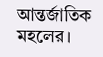আন্তর্জাতিক মহলের।